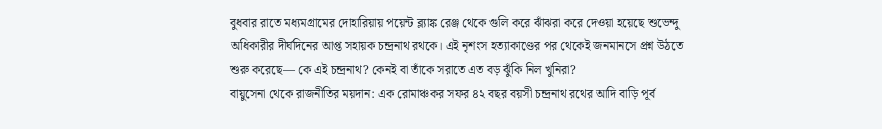বুধবার রাতে মধ্যমগ্রামের দোহারিয়ায় পয়েন্ট ব্ল্যাঙ্ক রেঞ্জ থেকে গুলি করে ঝাঁঝরা করে দেওয়া হয়েছে শুভেন্দু অধিকারীর দীর্ঘদিনের আপ্ত সহায়ক চন্দ্রনাথ রথকে। এই নৃশংস হত্যাকাণ্ডের পর থেকেই জনমানসে প্রশ্ন উঠতে শুরু করেছে— কে এই চন্দ্রনাথ? কেনই বা তাঁকে সরাতে এত বড় ঝুঁকি নিল খুনিরা?
বায়ুসেনা থেকে রাজনীতির ময়দান: এক রোমাঞ্চকর সফর ৪২ বছর বয়সী চন্দ্রনাথ রথের আদি বাড়ি পূর্ব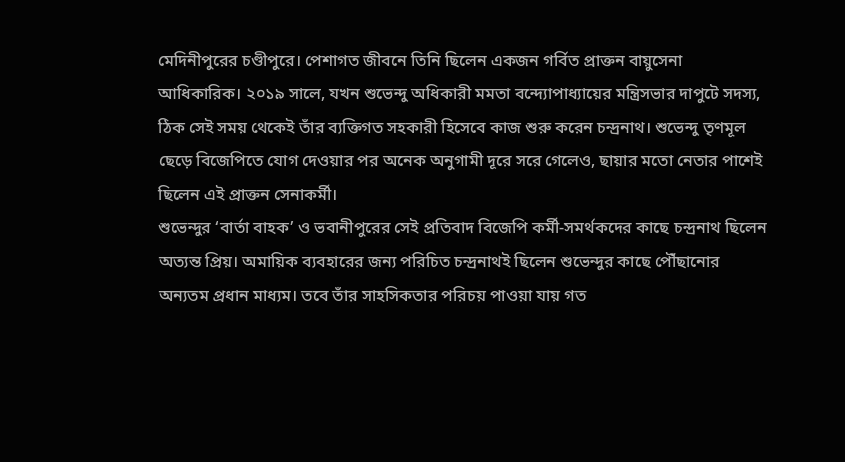মেদিনীপুরের চণ্ডীপুরে। পেশাগত জীবনে তিনি ছিলেন একজন গর্বিত প্রাক্তন বায়ুসেনা আধিকারিক। ২০১৯ সালে, যখন শুভেন্দু অধিকারী মমতা বন্দ্যোপাধ্যায়ের মন্ত্রিসভার দাপুটে সদস্য, ঠিক সেই সময় থেকেই তাঁর ব্যক্তিগত সহকারী হিসেবে কাজ শুরু করেন চন্দ্রনাথ। শুভেন্দু তৃণমূল ছেড়ে বিজেপিতে যোগ দেওয়ার পর অনেক অনুগামী দূরে সরে গেলেও, ছায়ার মতো নেতার পাশেই ছিলেন এই প্রাক্তন সেনাকর্মী।
শুভেন্দুর ‘বার্তা বাহক’ ও ভবানীপুরের সেই প্রতিবাদ বিজেপি কর্মী-সমর্থকদের কাছে চন্দ্রনাথ ছিলেন অত্যন্ত প্রিয়। অমায়িক ব্যবহারের জন্য পরিচিত চন্দ্রনাথই ছিলেন শুভেন্দুর কাছে পৌঁছানোর অন্যতম প্রধান মাধ্যম। তবে তাঁর সাহসিকতার পরিচয় পাওয়া যায় গত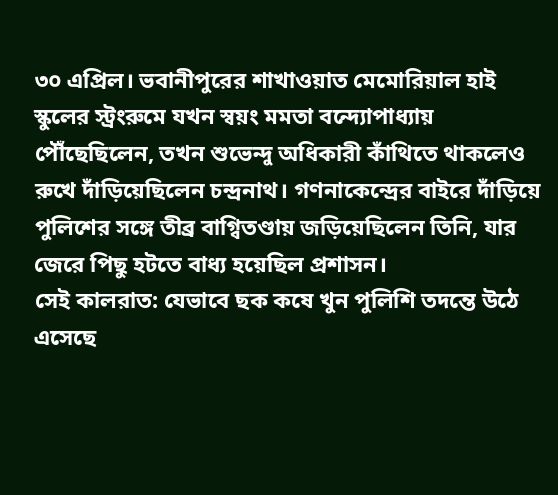৩০ এপ্রিল। ভবানীপুরের শাখাওয়াত মেমোরিয়াল হাই স্কুলের স্ট্রংরুমে যখন স্বয়ং মমতা বন্দ্যোপাধ্যায় পৌঁছেছিলেন, তখন শুভেন্দু অধিকারী কাঁথিতে থাকলেও রুখে দাঁড়িয়েছিলেন চন্দ্রনাথ। গণনাকেন্দ্রের বাইরে দাঁড়িয়ে পুলিশের সঙ্গে তীব্র বাগ্বিতণ্ডায় জড়িয়েছিলেন তিনি, যার জেরে পিছু হটতে বাধ্য হয়েছিল প্রশাসন।
সেই কালরাত: যেভাবে ছক কষে খুন পুলিশি তদন্তে উঠে এসেছে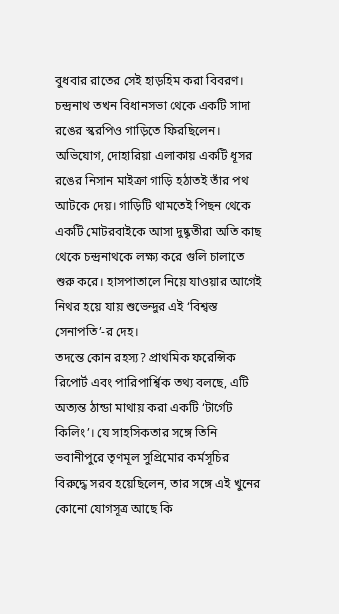বুধবার রাতের সেই হাড়হিম করা বিবরণ। চন্দ্রনাথ তখন বিধানসভা থেকে একটি সাদা রঙের স্করপিও গাড়িতে ফিরছিলেন। অভিযোগ, দোহারিয়া এলাকায় একটি ধূসর রঙের নিসান মাইক্রা গাড়ি হঠাতই তাঁর পথ আটকে দেয়। গাড়িটি থামতেই পিছন থেকে একটি মোটরবাইকে আসা দুষ্কৃতীরা অতি কাছ থেকে চন্দ্রনাথকে লক্ষ্য করে গুলি চালাতে শুরু করে। হাসপাতালে নিয়ে যাওয়ার আগেই নিথর হয়ে যায় শুভেন্দুর এই ‘বিশ্বস্ত সেনাপতি’-র দেহ।
তদন্তে কোন রহস্য? প্রাথমিক ফরেন্সিক রিপোর্ট এবং পারিপার্শ্বিক তথ্য বলছে, এটি অত্যন্ত ঠান্ডা মাথায় করা একটি ‘টার্গেট কিলিং’। যে সাহসিকতার সঙ্গে তিনি ভবানীপুরে তৃণমূল সুপ্রিমোর কর্মসূচির বিরুদ্ধে সরব হয়েছিলেন, তার সঙ্গে এই খুনের কোনো যোগসূত্র আছে কি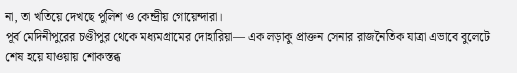না, তা খতিয়ে দেখছে পুলিশ ও কেন্দ্রীয় গোয়েন্দারা।
পূর্ব মেদিনীপুরের চণ্ডীপুর থেকে মধ্যমগ্রামের দোহারিয়া— এক লড়াকু প্রাক্তন সেনার রাজনৈতিক যাত্রা এভাবে বুলেটে শেষ হয়ে যাওয়ায় শোকস্তব্ধ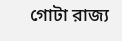গোটা রাজ্য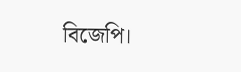বিজেপি।